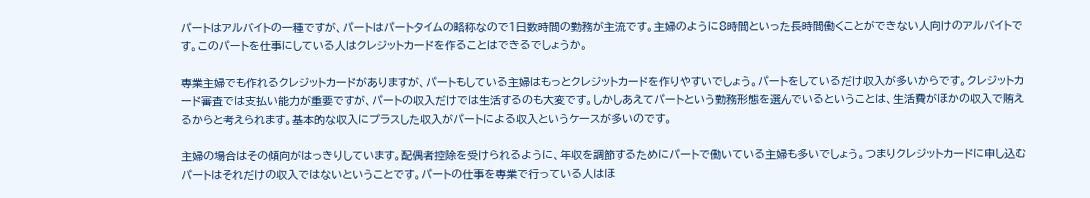パートはアルバイトの一種ですが、パートはパートタイムの略称なので1日数時間の勤務が主流です。主婦のように8時間といった長時間働くことができない人向けのアルバイトです。このパートを仕事にしている人はクレジットカードを作ることはできるでしょうか。

専業主婦でも作れるクレジットカードがありますが、パートもしている主婦はもっとクレジットカードを作りやすいでしょう。パートをしているだけ収入が多いからです。クレジットカード審査では支払い能力が重要ですが、パートの収入だけでは生活するのも大変です。しかしあえてパートという勤務形態を選んでいるということは、生活費がほかの収入で賄えるからと考えられます。基本的な収入にプラスした収入がパートによる収入というケースが多いのです。

主婦の場合はその傾向がはっきりしています。配偶者控除を受けられるように、年収を調節するためにパートで働いている主婦も多いでしょう。つまりクレジットカードに申し込むパートはそれだけの収入ではないということです。パートの仕事を専業で行っている人はほ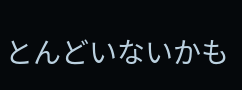とんどいないかも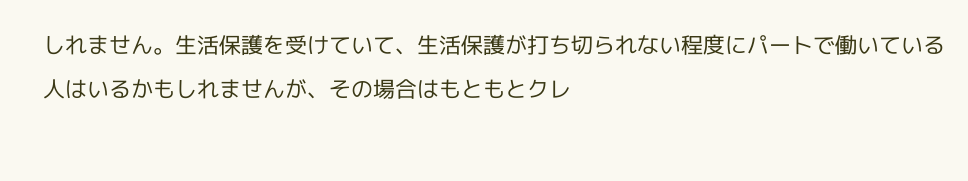しれません。生活保護を受けていて、生活保護が打ち切られない程度にパートで働いている人はいるかもしれませんが、その場合はもともとクレ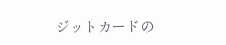ジットカードの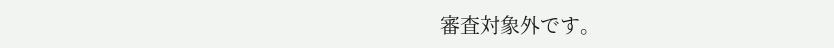審査対象外です。